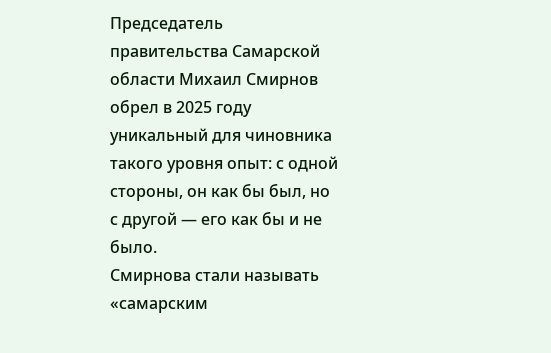Председатель правительства Самарской области Михаил Смирнов обрел в 2025 году уникальный для чиновника такого уровня опыт: с одной стороны, он как бы был, но с другой — его как бы и не было.
Смирнова стали называть «самарским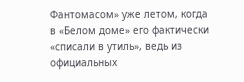Фантомасом» уже летом, когда в «Белом доме» его фактически «списали в утиль», ведь из официальных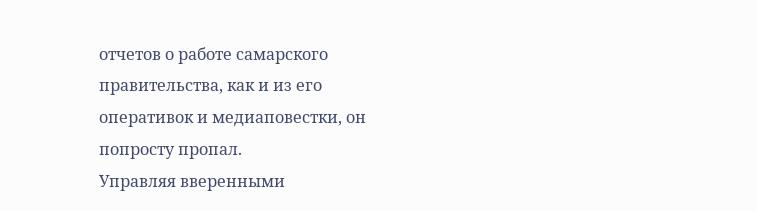отчетов о работе самарского правительства, как и из его оперативок и медиаповестки, он попросту пропал.
Управляя вверенными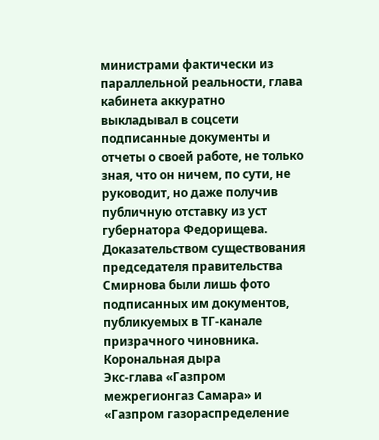министрами фактически из параллельной реальности, глава кабинета аккуратно выкладывал в соцсети подписанные документы и отчеты о своей работе, не только зная, что он ничем, по сути, не руководит, но даже получив публичную отставку из уст губернатора Федорищева.
Доказательством существования председателя правительства Смирнова были лишь фото подписанных им документов, публикуемых в ТГ-канале призрачного чиновника.
Корональная дыра
Экс-глава «Газпром межрегионгаз Самара» и «Газпром газораспределение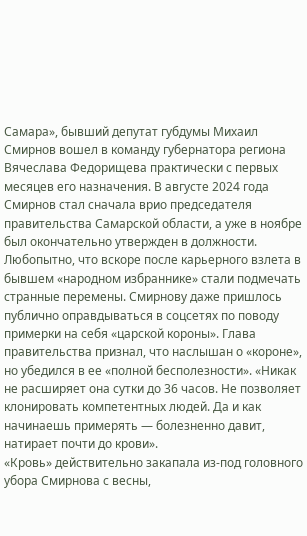Самара», бывший депутат губдумы Михаил Смирнов вошел в команду губернатора региона Вячеслава Федорищева практически с первых месяцев его назначения. В августе 2024 года Смирнов стал сначала врио председателя правительства Самарской области, а уже в ноябре был окончательно утвержден в должности.
Любопытно, что вскоре после карьерного взлета в бывшем «народном избраннике» стали подмечать странные перемены. Смирнову даже пришлось публично оправдываться в соцсетях по поводу примерки на себя «царской короны». Глава правительства признал, что наслышан о «короне», но убедился в ее «полной бесполезности». «Никак не расширяет она сутки до 36 часов. Не позволяет клонировать компетентных людей. Да и как начинаешь примерять — болезненно давит, натирает почти до крови».
«Кровь» действительно закапала из-под головного убора Смирнова с весны,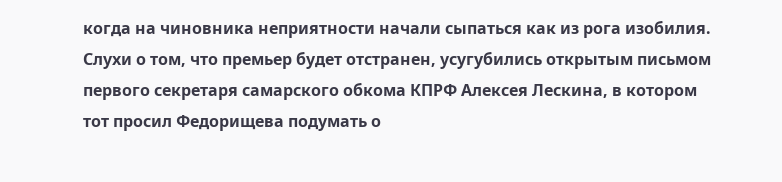когда на чиновника неприятности начали сыпаться как из рога изобилия. Слухи о том, что премьер будет отстранен, усугубились открытым письмом первого секретаря самарского обкома КПРФ Алексея Лескина, в котором тот просил Федорищева подумать о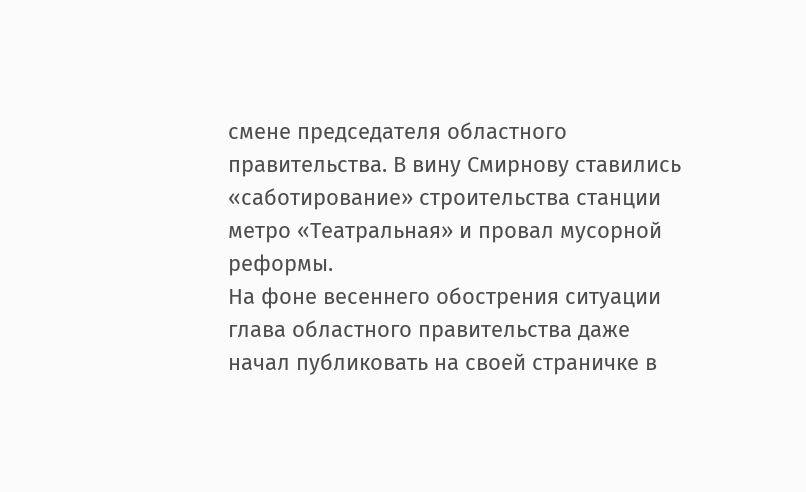смене председателя областного правительства. В вину Смирнову ставились «саботирование» строительства станции метро «Театральная» и провал мусорной реформы.
На фоне весеннего обострения ситуации глава областного правительства даже начал публиковать на своей страничке в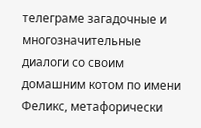телеграме загадочные и многозначительные диалоги со своим домашним котом по имени Феликс, метафорически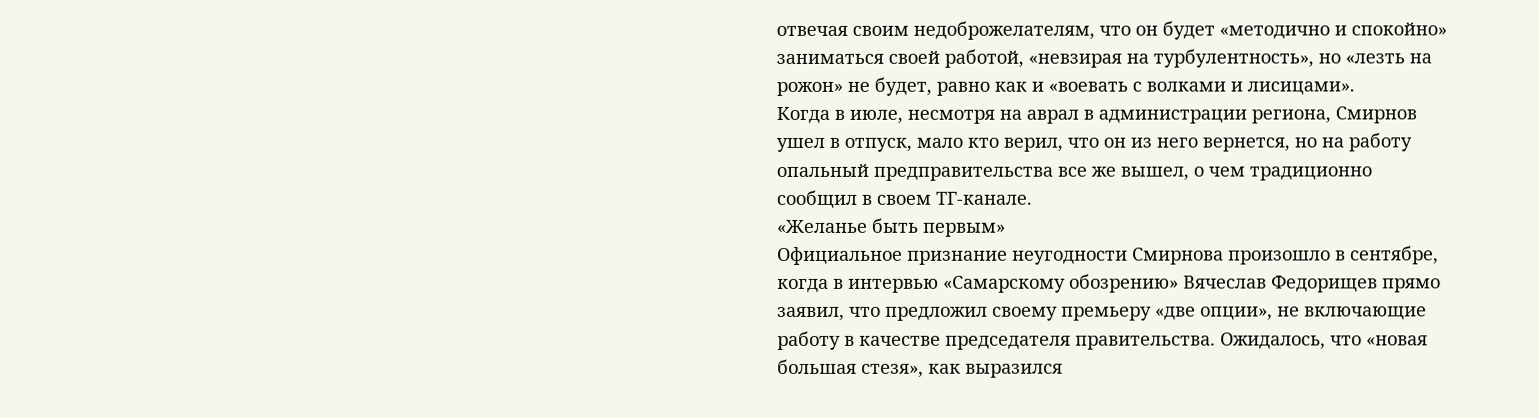отвечая своим недоброжелателям, что он будет «методично и спокойно» заниматься своей работой, «невзирая на турбулентность», но «лезть на рожон» не будет, равно как и «воевать с волками и лисицами».
Когда в июле, несмотря на аврал в администрации региона, Смирнов ушел в отпуск, мало кто верил, что он из него вернется, но на работу опальный предправительства все же вышел, о чем традиционно сообщил в своем ТГ-канале.
«Желанье быть первым»
Официальное признание неугодности Смирнова произошло в сентябре, когда в интервью «Самарскому обозрению» Вячеслав Федорищев прямо заявил, что предложил своему премьеру «две опции», не включающие работу в качестве председателя правительства. Ожидалось, что «новая большая стезя», как выразился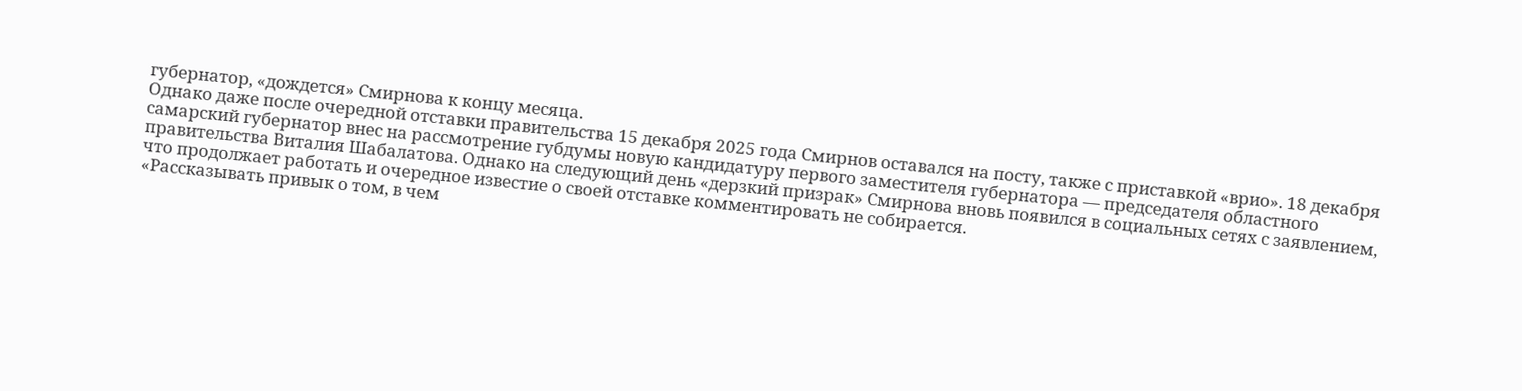губернатор, «дождется» Смирнова к концу месяца.
Однако даже после очередной отставки правительства 15 декабря 2025 года Смирнов оставался на посту, также с приставкой «врио». 18 декабря самарский губернатор внес на рассмотрение губдумы новую кандидатуру первого заместителя губернатора — председателя областного правительства Виталия Шабалатова. Однако на следующий день «дерзкий призрак» Смирнова вновь появился в социальных сетях с заявлением, что продолжает работать и очередное известие о своей отставке комментировать не собирается.
«Рассказывать привык о том, в чем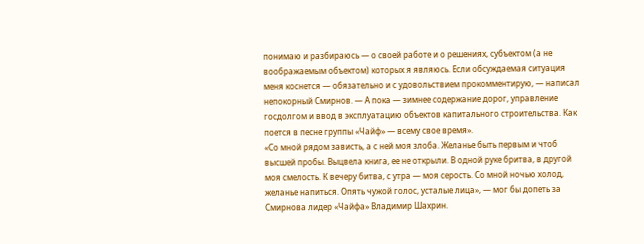понимаю и разбираюсь — о своей работе и о решениях, субъектом (а не воображаемым объектом) которых я являюсь. Если обсуждаемая ситуация меня коснется — обязательно и с удовольствием прокомментирую, — написал непокорный Смирнов. — А пока — зимнее содержание дорог, управление госдолгом и ввод в эксплуатацию объектов капитального строительства. Как поется в песне группы «Чайф» — всему свое время».
«Со мной рядом зависть, а с ней моя злоба. Желанье быть первым и чтоб высшей пробы. Выцвела книга, ее не открыли. В одной руке бритва, в другой моя смелость. К вечеру битва, с утра — моя серость. Со мной ночью холод, желанье напиться. Опять чужой голос, усталые лица», — мог бы допеть за Смирнова лидер «Чайфа» Владимир Шахрин.